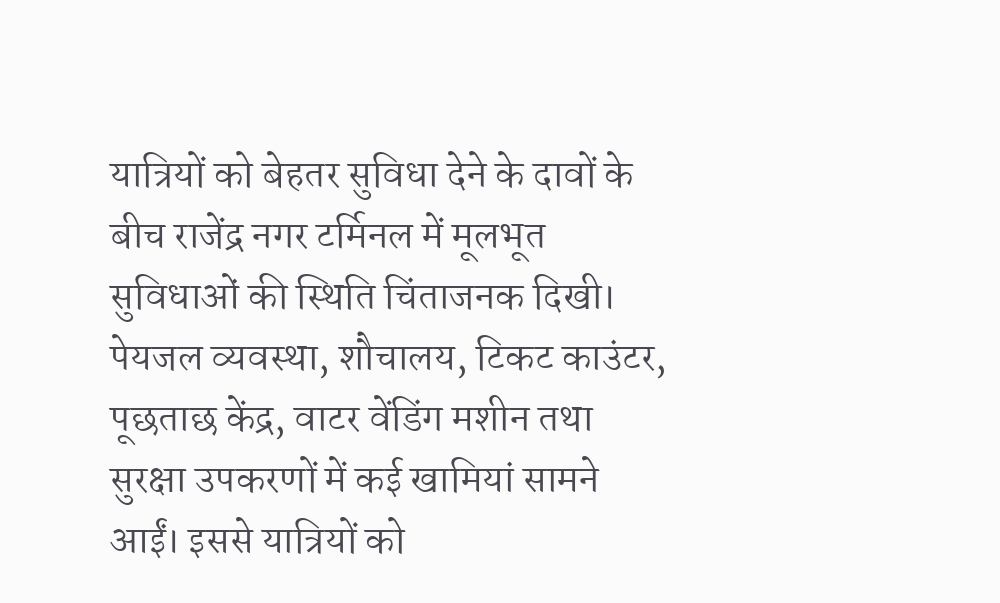यात्रियों को बेहतर सुविधा देने के दावों के बीच राजेंद्र नगर टर्मिनल में मूलभूत सुविधाओं की स्थिति चिंताजनक दिखी। पेयजल व्यवस्था, शौचालय, टिकट काउंटर, पूछताछ केंद्र, वाटर वेंडिंग मशीन तथा सुरक्षा उपकरणों में कई खामियां सामने आईं। इससे यात्रियों को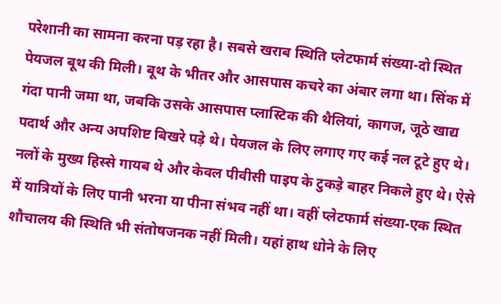परेशानी का सामना करना पड़ रहा है। सबसे खराब स्थिति प्लेटफार्म संख्या-दो स्थित पेयजल बूथ की मिली। बूथ के भीतर और आसपास कचरे का अंबार लगा था। सिंक में गंदा पानी जमा था, जबकि उसके आसपास प्लास्टिक की थैलियां, कागज, जूठे खाद्य पदार्थ और अन्य अपशिष्ट बिखरे पड़े थे। पेयजल के लिए लगाए गए कई नल टूटे हुए थे। नलों के मुख्य हिस्से गायब थे और केवल पीवीसी पाइप के टुकड़े बाहर निकले हुए थे। ऐसे में यात्रियों के लिए पानी भरना या पीना संभव नहीं था। वहीं प्लेटफार्म संख्या-एक स्थित शौचालय की स्थिति भी संतोषजनक नहीं मिली। यहां हाथ धोने के लिए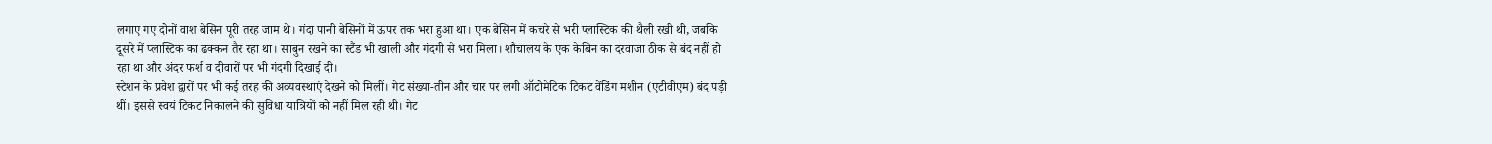लगाए गए दोनों वाश बेसिन पूरी तरह जाम थे। गंदा पानी बेसिनों में ऊपर तक भरा हुआ था। एक बेसिन में कचरे से भरी प्लास्टिक की थैली रखी थी, जबकि दूसरे में प्लास्टिक का ढक्कन तैर रहा था। साबुन रखने का स्टैंड भी खाली और गंदगी से भरा मिला। शौचालय के एक केबिन का दरवाजा ठीक से बंद नहीं हो रहा था और अंदर फर्श व दीवारों पर भी गंदगी दिखाई दी।
स्टेशन के प्रवेश द्वारों पर भी कई तरह की अव्यवस्थाएं देखने को मिलीं। गेट संख्या-तीन और चार पर लगी ऑटोमेटिक टिकट वेंडिंग मशीन (एटीवीएम) बंद पड़ी थीं। इससे स्वयं टिकट निकालने की सुविधा यात्रियों को नहीं मिल रही थी। गेट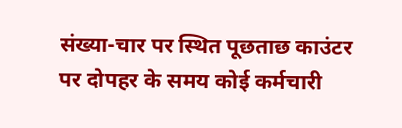संख्या-चार पर स्थित पूछताछ काउंटर पर दोपहर के समय कोई कर्मचारी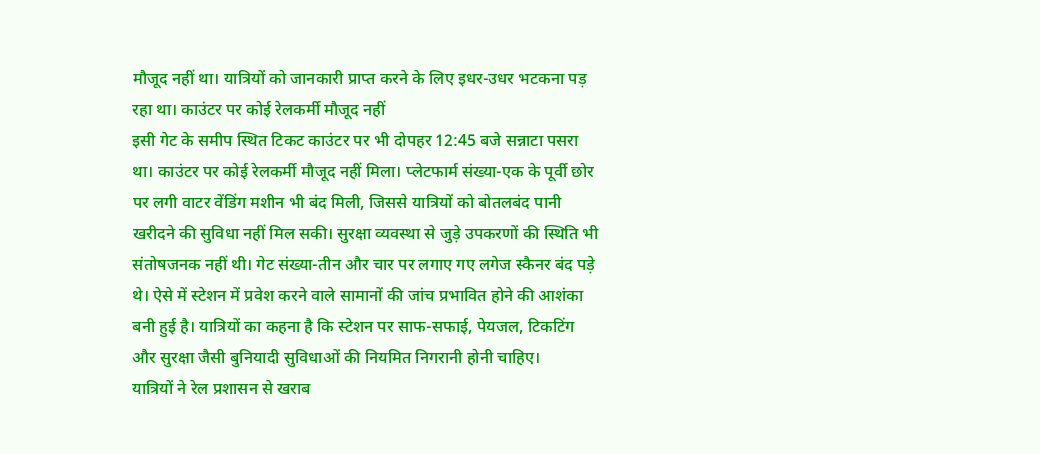मौजूद नहीं था। यात्रियों को जानकारी प्राप्त करने के लिए इधर-उधर भटकना पड़ रहा था। काउंटर पर कोई रेलकर्मी मौजूद नहीं
इसी गेट के समीप स्थित टिकट काउंटर पर भी दोपहर 12:45 बजे सन्नाटा पसरा था। काउंटर पर कोई रेलकर्मी मौजूद नहीं मिला। प्लेटफार्म संख्या-एक के पूर्वी छोर पर लगी वाटर वेंडिंग मशीन भी बंद मिली, जिससे यात्रियों को बोतलबंद पानी खरीदने की सुविधा नहीं मिल सकी। सुरक्षा व्यवस्था से जुड़े उपकरणों की स्थिति भी संतोषजनक नहीं थी। गेट संख्या-तीन और चार पर लगाए गए लगेज स्कैनर बंद पड़े थे। ऐसे में स्टेशन में प्रवेश करने वाले सामानों की जांच प्रभावित होने की आशंका बनी हुई है। यात्रियों का कहना है कि स्टेशन पर साफ-सफाई, पेयजल, टिकटिंग और सुरक्षा जैसी बुनियादी सुविधाओं की नियमित निगरानी होनी चाहिए।
यात्रियों ने रेल प्रशासन से खराब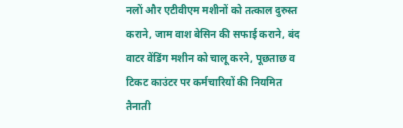नलों और एटीवीएम मशीनों को तत्काल दुरुस्त कराने, जाम वाश बेसिन की सफाई कराने, बंद वाटर वेंडिंग मशीन को चालू करने, पूछताछ व टिकट काउंटर पर कर्मचारियों की नियमित तैनाती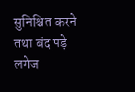सुनिश्चित करने तथा बंद पड़े लगेज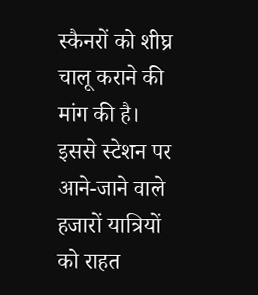स्कैनरों को शीघ्र चालू कराने की मांग की है। इससे स्टेशन पर आने-जाने वाले हजारों यात्रियों को राहत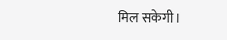मिल सकेगी।